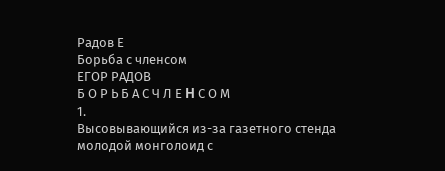Радов Е
Борьба с членсом
ЕГОР РАДОВ
Б О Р Ь Б А С Ч Л Е H С О М
1.
Высовывающийся из-за газетного стенда молодой монголоид с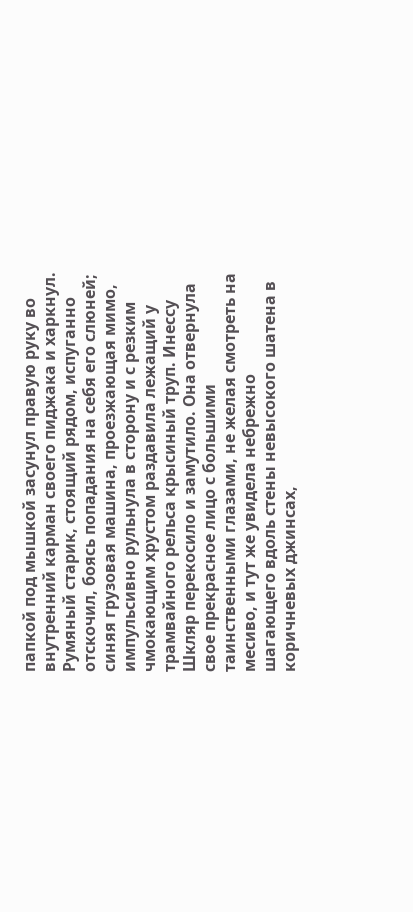папкой под мышкой засунул правую руку во внутренний карман своего пиджака и харкнул. Румяный старик, стоящий рядом, испуганно отскочил, боясь попадания на себя его слюней; синяя грузовая машина, проезжающая мимо, импульсивно рульнула в сторону и с резким чмокающим хрустом раздавила лежащий у трамвайного рельса крысиный труп. Инессу Шкляр перекосило и замутило. Она отвернула свое прекрасное лицо с большими таинственными глазами, не желая смотреть на месиво, и тут же увидела небрежно шагающего вдоль стены невысокого шатена в коричневых джинсах,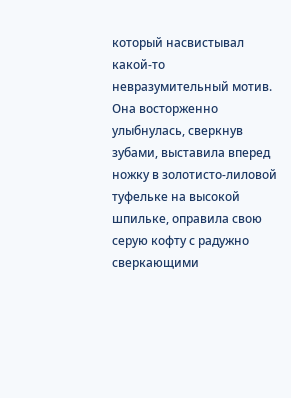который насвистывал какой-то невразумительный мотив. Она восторженно улыбнулась, сверкнув зубами, выставила вперед ножку в золотисто-лиловой туфельке на высокой шпильке, оправила свою серую кофту с радужно сверкающими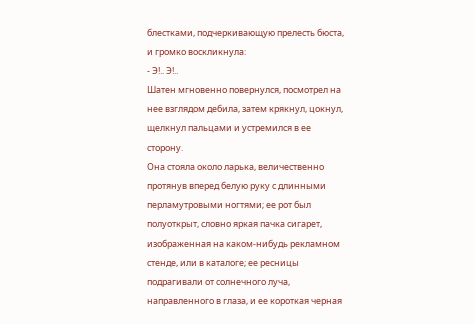блестками, подчеркивающую прелесть бюста, и громко воскликнула:
- Э!.. Э!..
Шатен мгновенно повернулся, посмотрел на нее взглядом дебила, затем крякнул, цокнул, щелкнул пальцами и устремился в ее сторону.
Она стояла около ларька, величественно протянув вперед белую руку с длинными перламутровыми ногтями; ее рот был полуоткрыт, словно яркая пачка сигарет, изображенная на каком-нибудь рекламном стенде, или в каталоге; ее ресницы подрагивали от солнечного луча, направленного в глаза, и ее короткая черная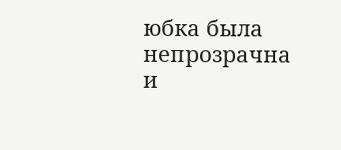юбка была непрозрачна и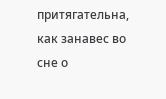притягательна, как занавес во сне о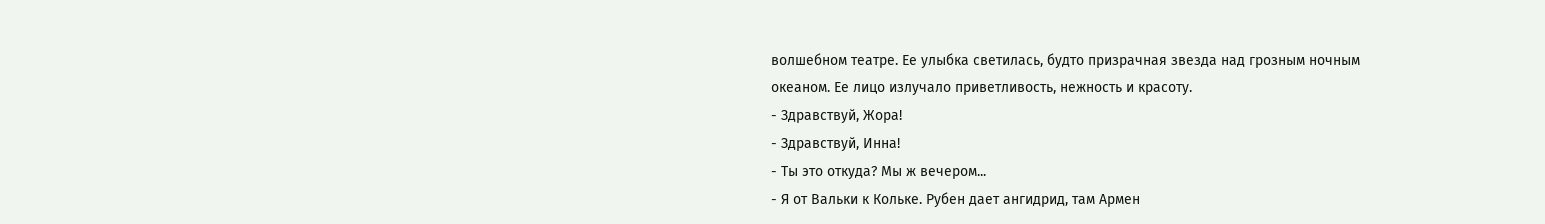волшебном театре. Ее улыбка светилась, будто призрачная звезда над грозным ночным океаном. Ее лицо излучало приветливость, нежность и красоту.
- Здравствуй, Жора!
- Здравствуй, Инна!
- Ты это откуда? Мы ж вечером...
- Я от Вальки к Кольке. Рубен дает ангидрид, там Армен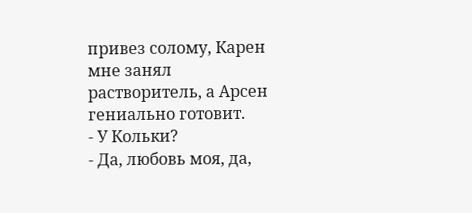привез солому, Карен мне занял растворитель, а Арсен гениально готовит.
- У Кольки?
- Да, любовь моя, да,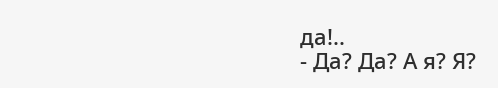да!..
- Да? Да? А я? Я?